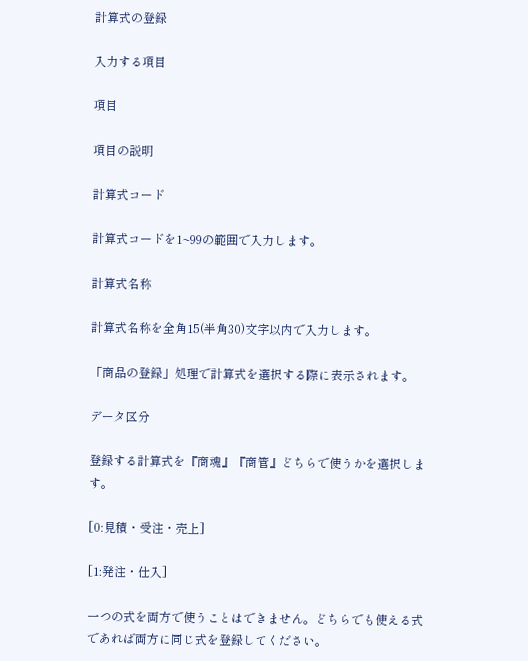計算式の登録

入力する項目

項目

項目の説明

計算式コード

計算式コードを1~99の範囲で入力します。

計算式名称

計算式名称を全角15(半角30)文字以内で入力します。

「商品の登録」処理で計算式を選択する際に表示されます。

データ区分

登録する計算式を『商魂』『商管』どちらで使うかを選択します。

[0:見積・受注・売上]

[1:発注・仕入]

一つの式を両方で使うことはできません。どちらでも使える式であれば両方に同じ式を登録してください。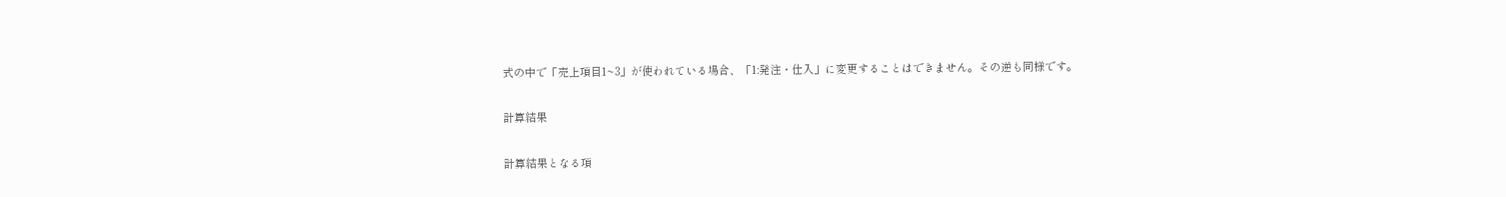式の中で「売上項目1~3」が使われている場合、「1:発注・仕入」に変更することはできません。その逆も同様です。

計算結果

計算結果となる項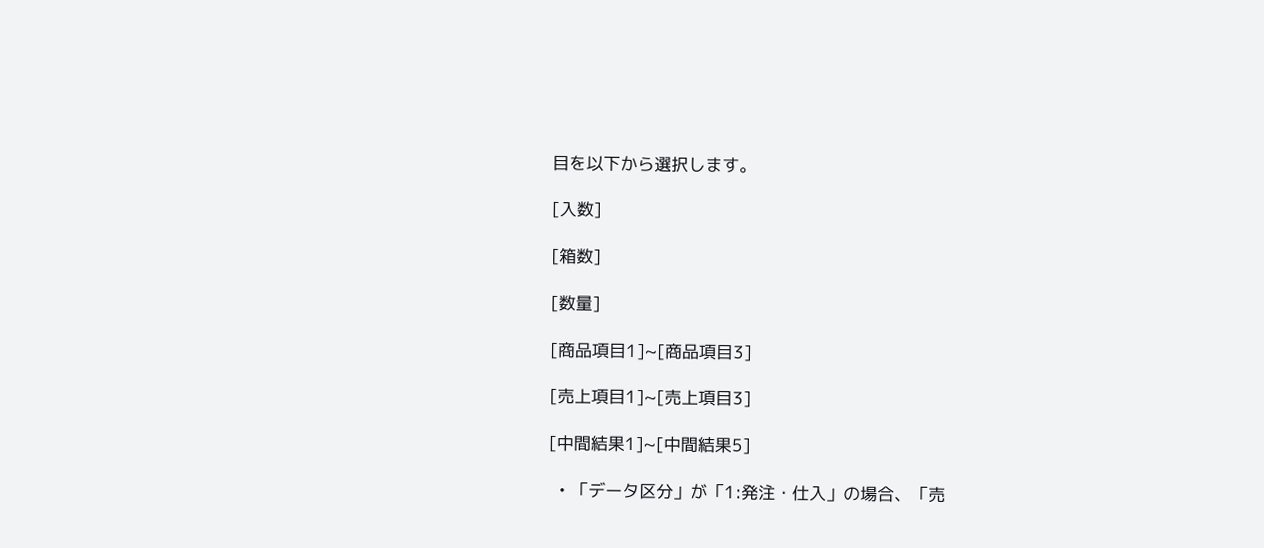目を以下から選択します。

[入数]

[箱数]

[数量]

[商品項目1]~[商品項目3]

[売上項目1]~[売上項目3]

[中間結果1]~[中間結果5]

  • 「データ区分」が「1:発注・仕入」の場合、「売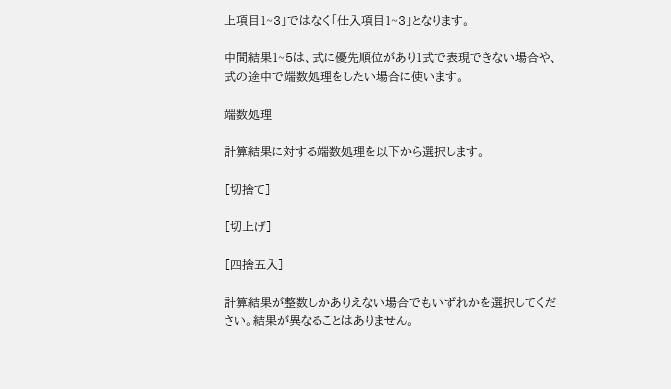上項目1~3」ではなく「仕入項目1~3」となります。

中間結果1~5は、式に優先順位があり1式で表現できない場合や、式の途中で端数処理をしたい場合に使います。

端数処理

計算結果に対する端数処理を以下から選択します。

[切捨て]

[切上げ]

[四捨五入]

計算結果が整数しかありえない場合でもいずれかを選択してください。結果が異なることはありません。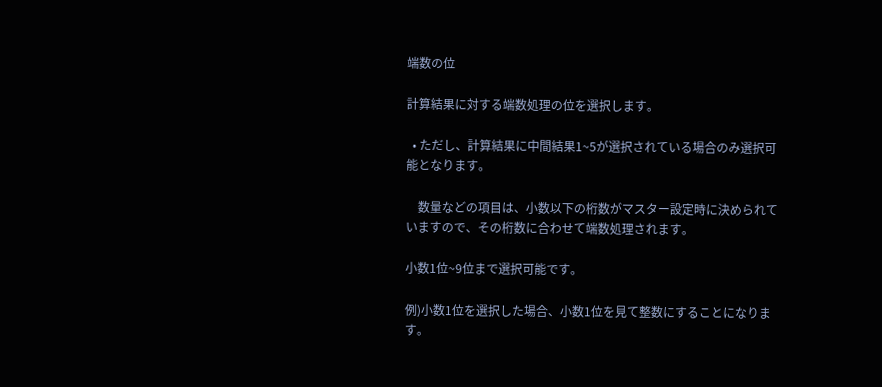端数の位

計算結果に対する端数処理の位を選択します。

  • ただし、計算結果に中間結果1~5が選択されている場合のみ選択可能となります。

    数量などの項目は、小数以下の桁数がマスター設定時に決められていますので、その桁数に合わせて端数処理されます。

小数1位~9位まで選択可能です。

例)小数1位を選択した場合、小数1位を見て整数にすることになります。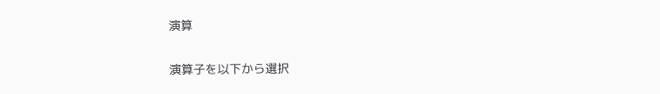演算

演算子を以下から選択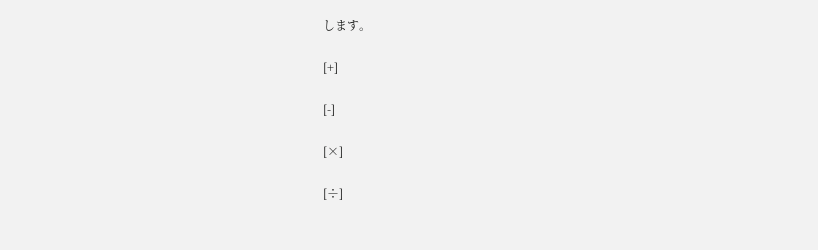します。

[+]

[-]

[×]

[÷]